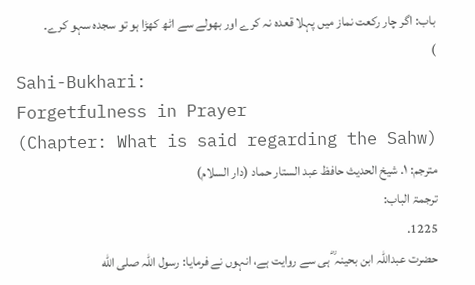باب: اگر چار رکعت نماز میں پہلا قعدہ نہ کرے اور بھولے سے اٹھ کھڑا ہو تو سجدہ سہو کرے۔
)
Sahi-Bukhari:
Forgetfulness in Prayer
(Chapter: What is said regarding the Sahw)
مترجم: ١. شیخ الحدیث حافظ عبد الستار حماد (دار السلام)
ترجمۃ الباب:
1225.
حضرت عبداللہ ابن بحینہ ؓ ہی سے روایت ہے، انہوں نے فرمایا: رسول اللہ صلى الله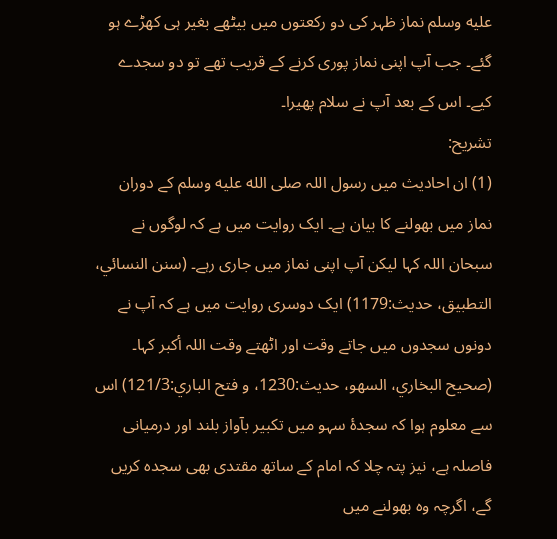عليه وسلم نماز ظہر کی دو رکعتوں میں بیٹھے بغیر ہی کھڑے ہو گئے۔ جب آپ اپنی نماز پوری کرنے کے قریب تھے تو دو سجدے کیے۔ اس کے بعد آپ نے سلام پھیرا۔
تشریح:
(1) ان احادیث میں رسول اللہ صلى الله عليه وسلم کے دوران نماز میں بھولنے کا بیان ہے۔ ایک روایت میں ہے کہ لوگوں نے سبحان اللہ کہا لیکن آپ اپنی نماز میں جاری رہے۔ (سنن النسائي، التطبیق، حدیث:1179) ایک دوسری روایت میں ہے کہ آپ نے دونوں سجدوں میں جاتے وقت اور اٹھتے وقت اللہ أکبر کہا۔ (صحیح البخاري، السھو، حدیث:1230، و فتح الباري:121/3) اس سے معلوم ہوا کہ سجدۂ سہو میں تکبیر بآواز بلند اور درمیانی فاصلہ ہے، نیز پتہ چلا کہ امام کے ساتھ مقتدی بھی سجدہ کریں گے، اگرچہ وہ بھولنے میں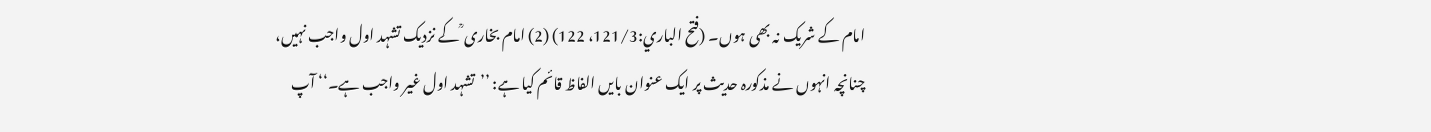امام کے شریک نہ بھی ہوں۔ (فتح الباري:121/3، 122) (2) امام بخاری ؒ کے نزدیک تشہد اول واجب نہیں، چنانچہ انہوں نے مذکورہ حدیث پر ایک عنوان بایں الفاظ قائم کیا ہے: ’’تشہد اول غیر واجب ہے۔‘‘ آپ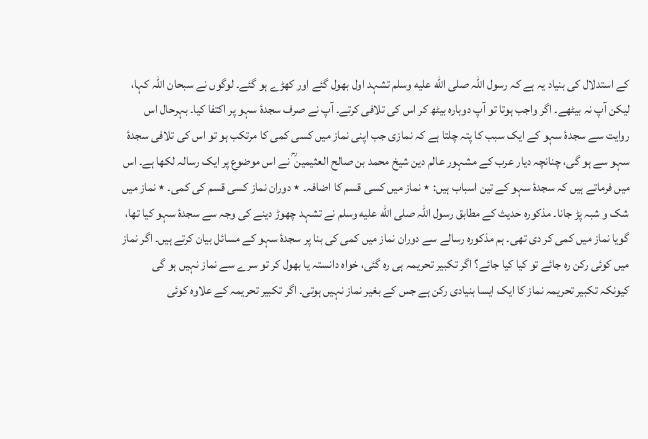کے استدلال کی بنیاد یہ ہے کہ رسول اللہ صلى الله عليه وسلم تشہد اول بھول گئے اور کھڑے ہو گئے۔ لوگوں نے سبحان اللہ کہا، لیکن آپ نہ بیٹھے۔ اگر واجب ہوتا تو آپ دوبارہ بیٹھ کر اس کی تلافی کرتے۔ آپ نے صرف سجدۂ سہو پر اکتفا کیا۔ بہرحال اس روایت سے سجدۂ سہو کے ایک سبب کا پتہ چلتا ہے کہ نمازی جب اپنی نماز میں کسی کمی کا مرتکب ہو تو اس کی تلافی سجدۂ سہو سے ہو گی، چنانچہ دیار عرب کے مشہور عالم دین شیخ محمد بن صالح العثیمین ؒ نے اس موضوع پر ایک رسالہ لکھا ہے۔ اس میں فرماتے ہیں کہ سجدۂ سہو کے تین اسباب ہیں: ٭ نماز میں کسی قسم کا اضافہ۔ ٭ دوران نماز کسی قسم کی کمی۔ ٭ نماز میں شک و شبہ پڑ جانا۔ مذکورہ حدیث کے مطابق رسول اللہ صلى الله عليه وسلم نے تشہد چھوڑ دینے کی وجہ سے سجدۂ سہو کیا تھا، گویا نماز میں کمی کر دی تھی۔ ہم مذکورہ رسالے سے دوران نماز میں کمی کی بنا پر سجدۂ سہو کے مسائل بیان کرتے ہیں۔ اگر نماز میں کوئی رکن رہ جائے تو کیا کیا جائے؟ اگر تکبیر تحریمہ ہی رہ گئی، خواہ دانستہ یا بھول کر تو سرے سے نماز نہیں ہو گی کیونکہ تکبیر تحریمہ نماز کا ایک ایسا بنیادی رکن ہے جس کے بغیر نماز نہیں ہوتی۔ اگر تکبیر تحریمہ کے علاوہ کوئی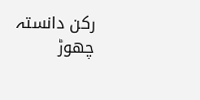رکن دانستہ چھوڑ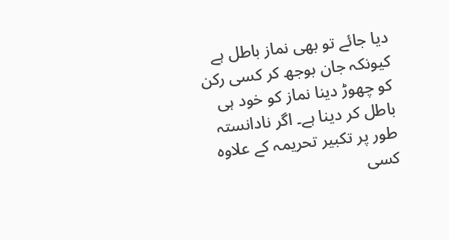دیا جائے تو بھی نماز باطل ہے کیونکہ جان بوجھ کر کسی رکن کو چھوڑ دینا نماز کو خود ہی باطل کر دینا ہے۔ اگر نادانستہ طور پر تکبیر تحریمہ کے علاوہ کسی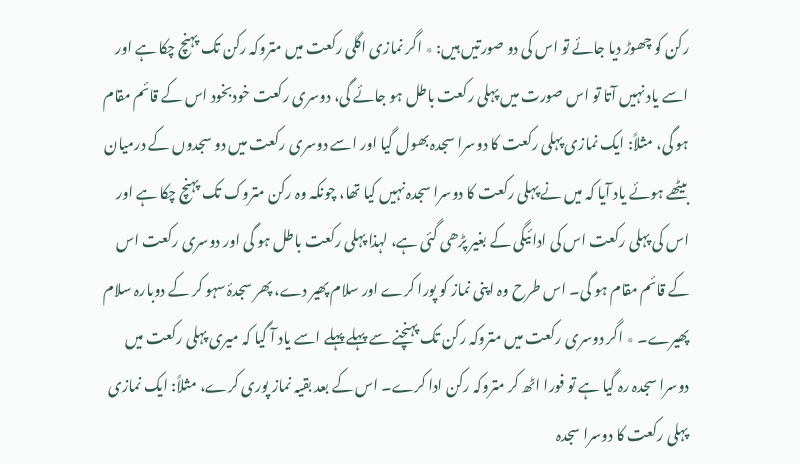رکن کو چھوڑ دیا جائے تو اس کی دو صورتیں ہیں: ٭ اگر نمازی اگلی رکعت میں متروکہ رکن تک پہنچ چکا ہے اور اسے یاد نہیں آتا تو اس صورت میں پہلی رکعت باطل ہو جائے گی، دوسری رکعت خودبخود اس کے قائم مقام ہو گی، مثلاً: ایک نمازی پہلی رکعت کا دوسرا سجدہ بھول گیا اور اسے دوسری رکعت میں دو سجدوں کے درمیان بیٹھے ہوئے یاد آیا کہ میں نے پہلی رکعت کا دوسرا سجدہ نہیں کیا تھا، چونکہ وہ رکن متروک تک پہنچ چکا ہے اور اس کی پہلی رکعت اس کی ادائیگی کے بغیر پڑھی گئی ہے، لہذا پہلی رکعت باطل ہو گی اور دوسری رکعت اس کے قائم مقام ہو گی۔ اس طرح وہ اپنی نماز کو پورا کرے اور سلام پھیر دے، پھر سجدۂ سہو کر کے دوبارہ سلام پھیرے۔ ٭ اگر دوسری رکعت میں متروکہ رکن تک پہنچنے سے پہلے پہلے اسے یاد آ گیا کہ میری پہلی رکعت میں دوسرا سجدہ رہ گیا ہے تو فورا اٹھ کر متروکہ رکن ادا کرے۔ اس کے بعد بقیہ نماز پوری کرے، مثلاً: ایک نمازی پہلی رکعت کا دوسرا سجدہ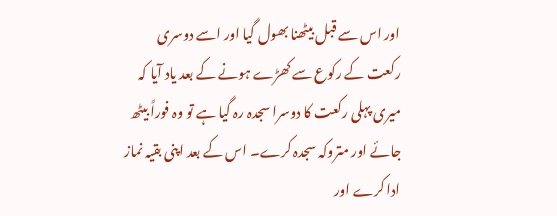اور اس سے قبل بیٹھنا بھول گیا اور اسے دوسری رکعت کے رکوع سے کھڑے ہونے کے بعد یاد آیا کہ میری پہلی رکعت کا دوسرا سجدہ رہ گیا ہے تو وہ فوراً بیٹھ جائے اور متروکہ سجدہ کرے۔ اس کے بعد اپنی بقیہ نماز ادا کرے اور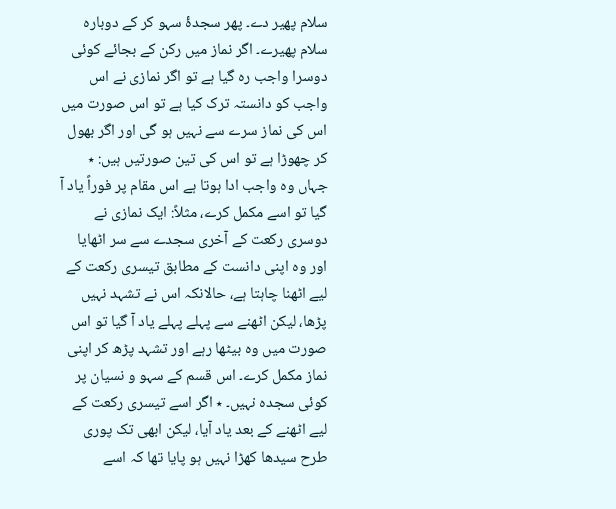سلام پھیر دے۔ پھر سجدۂ سہو کر کے دوبارہ سلام پھیرے۔ اگر نماز میں رکن کے بجائے کوئی دوسرا واجب رہ گیا ہے تو اگر نمازی نے اس واجب کو دانستہ ترک کیا ہے تو اس صورت میں اس کی نماز سرے سے نہیں ہو گی اور اگر بھول کر چھوڑا ہے تو اس کی تین صورتیں ہیں: ٭ جہاں وہ واجب ادا ہوتا ہے اس مقام پر فوراً یاد آ گیا تو اسے مکمل کرے، مثلاً: ایک نمازی نے دوسری رکعت کے آخری سجدے سے سر اٹھایا اور وہ اپنی دانست کے مطابق تیسری رکعت کے لیے اٹھنا چاہتا ہے، حالانکہ اس نے تشہد نہیں پڑھا، لیکن اٹھنے سے پہلے پہلے یاد آ گیا تو اس صورت میں وہ بیٹھا رہے اور تشہد پڑھ کر اپنی نماز مکمل کرے۔ اس قسم کے سہو و نسیان پر کوئی سجدہ نہیں۔ ٭ اگر اسے تیسری رکعت کے لیے اٹھنے کے بعد یاد آیا، لیکن ابھی تک پوری طرح سیدھا کھڑا نہیں ہو پایا تھا کہ اسے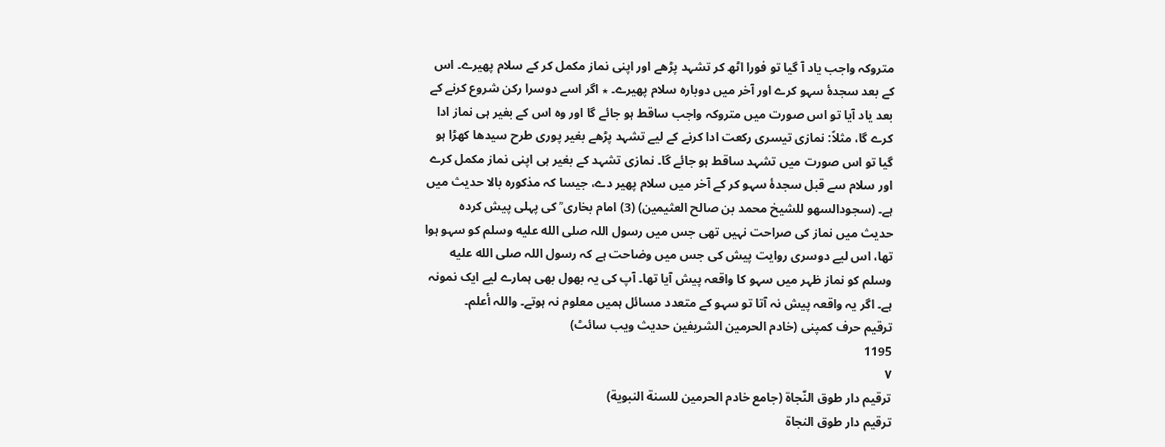متروکہ واجب یاد آ گیا تو فورا اٹھ کر تشہد پڑھے اور اپنی نماز مکمل کر کے سلام پھیرے۔ اس کے بعد سجدۂ سہو کرے اور آخر میں دوبارہ سلام پھیرے۔ ٭ اگر اسے دوسرا رکن شروع کرنے کے بعد یاد آیا تو اس صورت میں متروکہ واجب ساقط ہو جائے گا اور وہ اس کے بغیر ہی نماز ادا کرے گا، مثلاً: نمازی تیسری رکعت ادا کرنے کے لیے تشہد پڑھے بغیر پوری طرح سیدھا کھڑا ہو گیا تو اس صورت میں تشہد ساقط ہو جائے گا۔ نمازی تشہد کے بغیر ہی اپنی نماز مکمل کرے اور سلام سے قبل سجدۂ سہو کر کے آخر میں سلام پھیر دے، جیسا کہ مذکورہ بالا حدیث میں ہے۔ (سجودالسھو للشیخ محمد بن صالح العثیمین) (3) امام بخاری ؒ کی پہلی پیش کردہ حدیث میں نماز کی صراحت نہیں تھی جس میں رسول اللہ صلى الله عليه وسلم کو سہو ہوا تھا، اس لیے دوسری روایت پیش کی جس میں وضاحت ہے کہ رسول اللہ صلى الله عليه وسلم کو نماز ظہر میں سہو کا واقعہ پیش آیا تھا۔ آپ کی یہ بھول بھی ہمارے لیے ایک نمونہ ہے۔ اگر یہ واقعہ پیش نہ آتا تو سہو کے متعدد مسائل ہمیں معلوم نہ ہوتے۔ واللہ أعلم۔
ترقیم حرف کمپنی (خادم الحرمین الشریفین حدیث ویب سائٹ)
1195
٧
ترقيم دار طوق النّجاة (جامع خادم الحرمين للسنة النبوية)
ترقیم دار طوق النجاۃ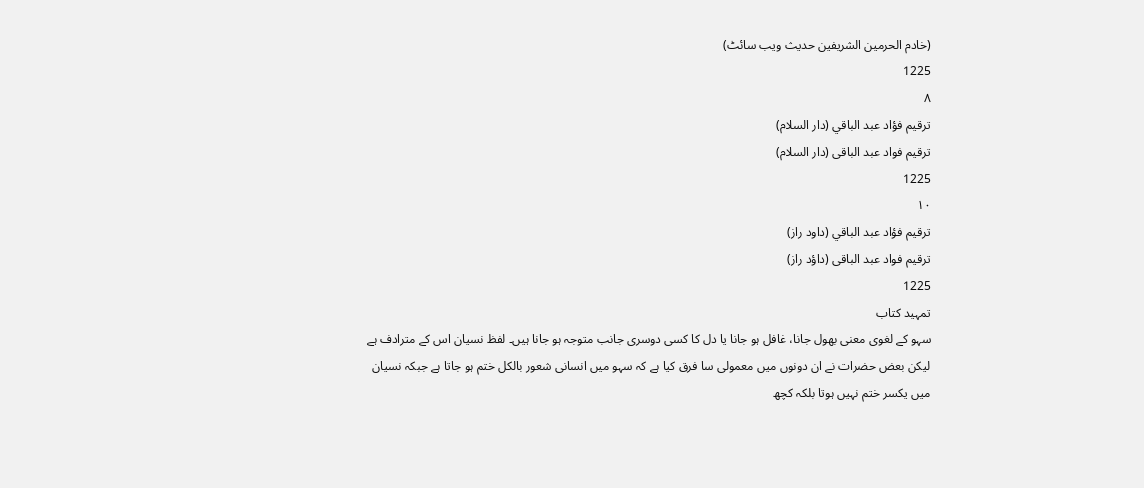(خادم الحرمین الشریفین حدیث ویب سائٹ)
1225
٨
ترقيم فؤاد عبد الباقي (دار السلام)
ترقیم فواد عبد الباقی (دار السلام)
1225
١٠
ترقيم فؤاد عبد الباقي (داود راز)
ترقیم فواد عبد الباقی (داؤد راز)
1225
تمہید کتاب
سہو کے لغوی معنی بھول جانا، غافل ہو جانا یا دل کا کسی دوسری جانب متوجہ ہو جانا ہیں۔ لفظ نسیان اس کے مترادف ہے لیکن بعض حضرات نے ان دونوں میں معمولی سا فرق کیا ہے کہ سہو میں انسانی شعور بالکل ختم ہو جاتا ہے جبکہ نسیان میں یکسر ختم نہیں ہوتا بلکہ کچھ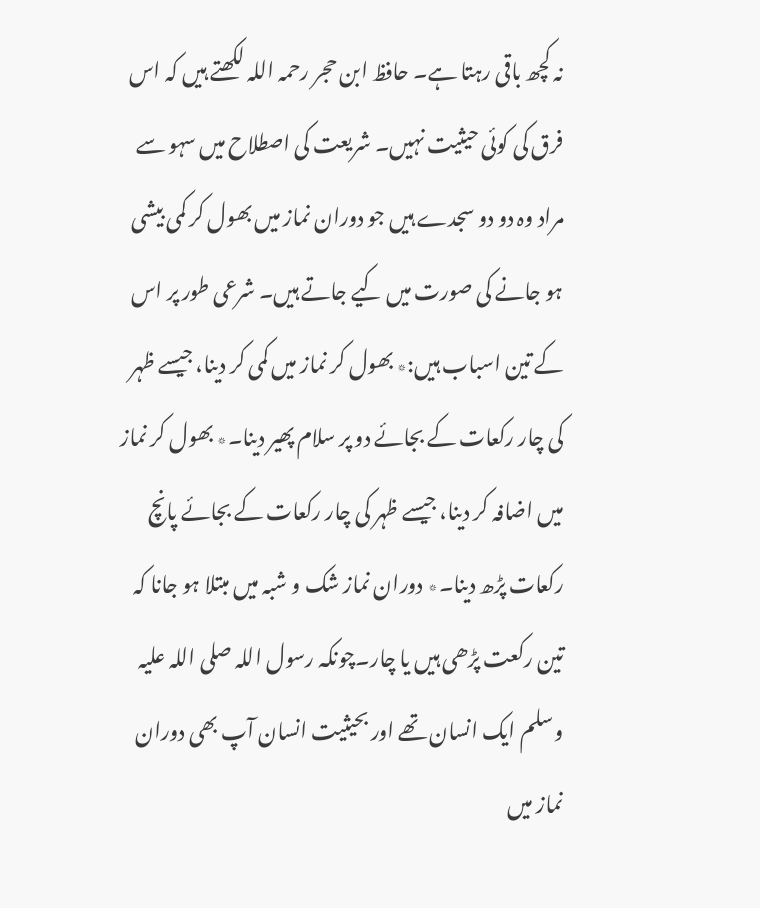نہ کچھ باقی رہتا ہے۔ حافظ ابن حجر رحمہ اللہ لکھتے ہیں کہ اس فرق کی کوئی حیثیت نہیں۔ شریعت کی اصطلاح میں سہو سے مراد وہ دو دو سجدے ہیں جو دوران نماز میں بھول کر کمی بیشی ہو جانے کی صورت میں کیے جاتے ہیں۔ شرعی طور پر اس کے تین اسباب ہیں:٭ بھول کر نماز میں کمی کر دینا، جیسے ظہر کی چار رکعات کے بجائے دو پر سلام پھیر دینا۔٭ بھول کر نماز میں اضافہ کر دینا، جیسے ظہر کی چار رکعات کے بجائے پانچ رکعات پڑھ دینا۔٭ دوران نماز شک و شبہ میں مبتلا ہو جانا کہ تین رکعت پڑھی ہیں یا چار۔چونکہ رسول اللہ صلی اللہ علیہ وسلم ایک انسان تھے اور بحیثیت انسان آپ بھی دوران نماز میں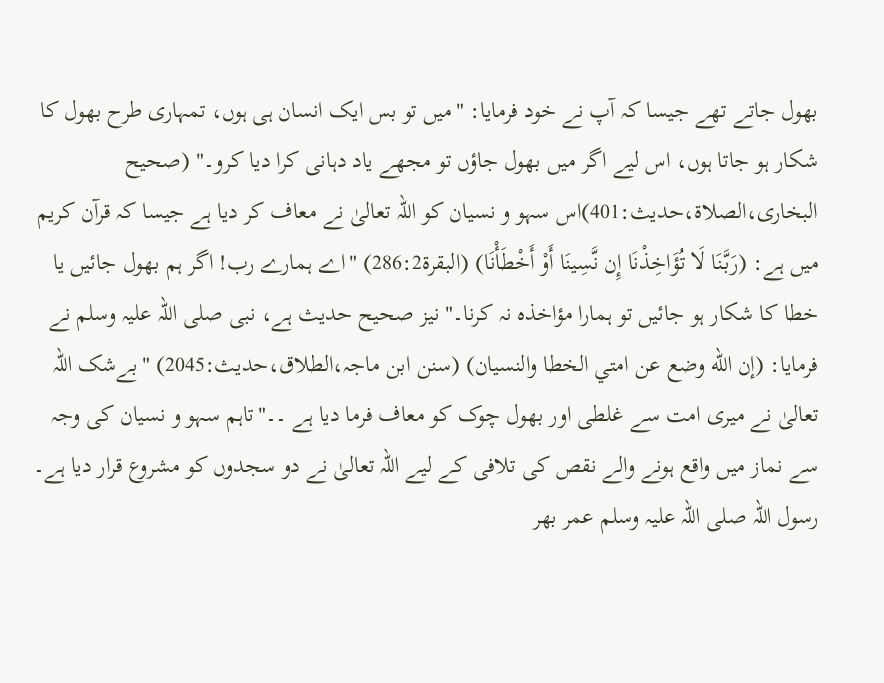بھول جاتے تھے جیسا کہ آپ نے خود فرمایا: "میں تو بس ایک انسان ہی ہوں، تمہاری طرح بھول کا شکار ہو جاتا ہوں، اس لیے اگر میں بھول جاؤں تو مجھے یاد دہانی کرا دیا کرو۔" (صحیح البخاری،الصلاۃ،حدیث:401)اس سہو و نسیان کو اللہ تعالیٰ نے معاف کر دیا ہے جیسا کہ قرآن کریم میں ہے: (رَبَّنَا لَا تُؤَاخِذْنَا إِن نَّسِينَا أَوْ أَخْطَأْنَا) (البقرۃ286:2) "اے ہمارے رب! اگر ہم بھول جائیں یا خطا کا شکار ہو جائیں تو ہمارا مؤاخذہ نہ کرنا۔" نیز صحیح حدیث ہے، نبی صلی اللہ علیہ وسلم نے فرمایا: (إن الله وضع عن امتي الخطا والنسيان) (سنن ابن ماجہ،الطلاق،حدیث:2045) "بےشک اللہ تعالیٰ نے میری امت سے غلطی اور بھول چوک کو معاف فرما دیا ہے ۔۔"تاہم سہو و نسیان کی وجہ سے نماز میں واقع ہونے والے نقص کی تلافی کے لیے اللہ تعالیٰ نے دو سجدوں کو مشروع قرار دیا ہے۔ رسول اللہ صلی اللہ علیہ وسلم عمر بھر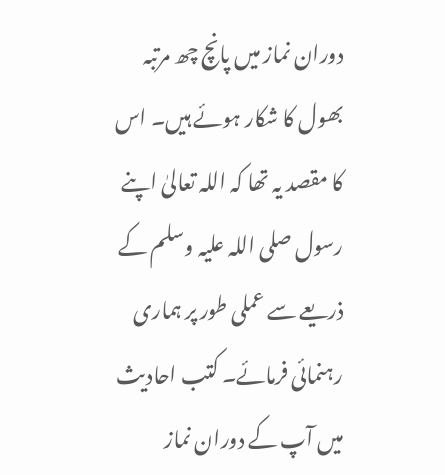دوران نماز میں پانچ چھ مرتبہ بھول کا شکار ہوئے ہیں۔ اس کا مقصد یہ تھا کہ اللہ تعالیٰ اپنے رسول صلی اللہ علیہ وسلم کے ذریعے سے عملی طور پر ہماری رہنمائی فرمائے۔ کتب احادیث میں آپ کے دوران نماز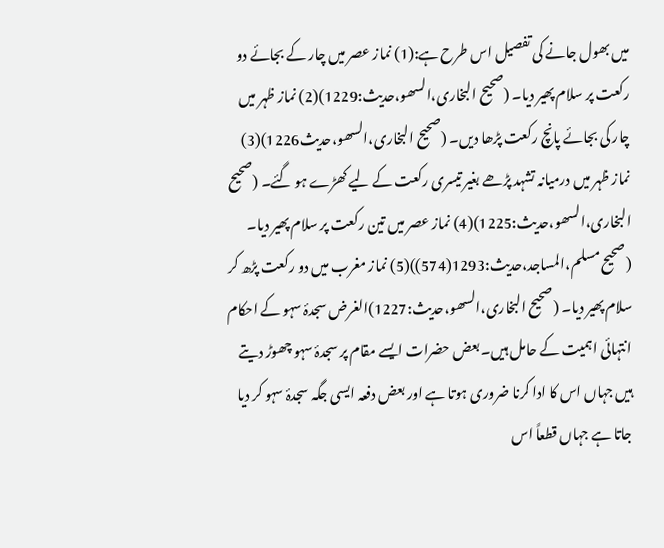میں بھول جانے کی تفصیل اس طرح ہے:(1) نماز عصر میں چار کے بجائے دو رکعت پر سلام پھیر دیا۔ (صحیح البخاری،السھو،حدیث:1229)(2) نماز ظہر میں چار کی بجائے پانچ رکعت پڑھا دیں۔ (صحیح البخاری،السھو،حدیث1226)(3) نماز ظہر میں درمیانہ تشہد پڑھے بغیر تیسری رکعت کے لیے کھڑے ہو گئے۔ (صحیح البخاری،السھو،حدیث:1225)(4) نماز عصر میں تین رکعت پر سلام پھیر دیا۔ (صحیح مسلم،المساجد،حدیث:1293(574))(5) نماز مغرب میں دو رکعت پڑھ کر سلام پھیر دیا۔ (صحیح البخاری،السھو،حدیث:1227)الغرض سجدۂ سہو کے احکام انتہائی اہمیت کے حامل ہیں۔ بعض حضرات ایسے مقام پر سجدۂ سہو چھوڑ دیتے ہیں جہاں اس کا ادا کرنا ضروری ہوتا ہے اور بعض دفعہ ایسی جگہ سجدۂ سہو کر دیا جاتا ہے جہاں قطعاً اس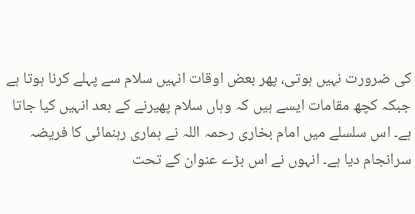کی ضرورت نہیں ہوتی، پھر بعض اوقات انہیں سلام سے پہلے کرنا ہوتا ہے جبکہ کچھ مقامات ایسے ہیں کہ وہاں سلام پھیرنے کے بعد انہیں کیا جاتا ہے۔ اس سلسلے میں امام بخاری رحمہ اللہ نے ہماری رہنمائی کا فریضہ سرانجام دیا ہے۔ انہوں نے اس بڑے عنوان کے تحت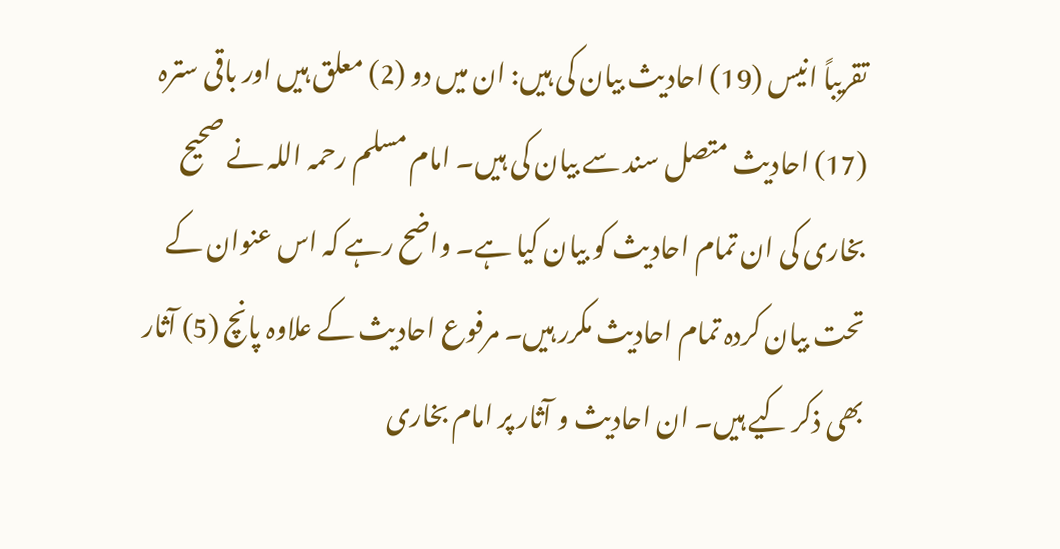تقریباً انیس (19) احادیث بیان کی ہیں: ان میں دو (2) معلق ہیں اور باقی سترہ (17) احادیث متصل سند سے بیان کی ہیں۔ امام مسلم رحمہ اللہ نے صحیح بخاری کی ان تمام احادیث کو بیان کیا ہے۔ واضح رہے کہ اس عنوان کے تحت بیان کردہ تمام احادیث مکرر ہیں۔ مرفوع احادیث کے علاوہ پانچ (5) آثار بھی ذکر کیے ہیں۔ ان احادیث و آثار پر امام بخاری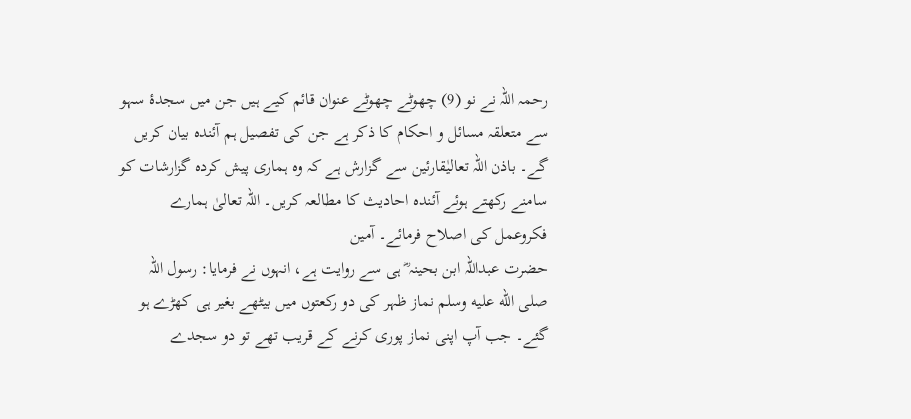رحمہ اللہ نے نو (9) چھوٹے چھوٹے عنوان قائم کیے ہیں جن میں سجدۂ سہو سے متعلقہ مسائل و احکام کا ذکر ہے جن کی تفصیل ہم آئندہ بیان کریں گے۔ باذن اللہ تعالیٰقارئین سے گزارش ہے کہ وہ ہماری پیش کردہ گزارشات کو سامنے رکھتے ہوئے آئندہ احادیث کا مطالعہ کریں۔ اللہ تعالیٰ ہمارے فکروعمل کی اصلاح فرمائے۔ آمین
حضرت عبداللہ ابن بحینہ ؓ ہی سے روایت ہے، انہوں نے فرمایا: رسول اللہ صلى الله عليه وسلم نماز ظہر کی دو رکعتوں میں بیٹھے بغیر ہی کھڑے ہو گئے۔ جب آپ اپنی نماز پوری کرنے کے قریب تھے تو دو سجدے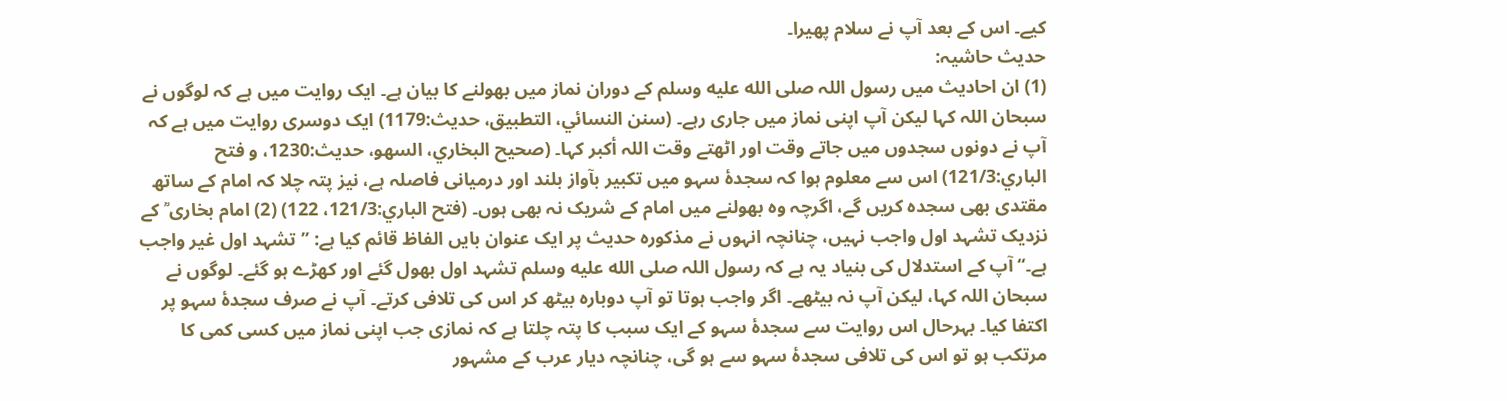کیے۔ اس کے بعد آپ نے سلام پھیرا۔
حدیث حاشیہ:
(1) ان احادیث میں رسول اللہ صلى الله عليه وسلم کے دوران نماز میں بھولنے کا بیان ہے۔ ایک روایت میں ہے کہ لوگوں نے سبحان اللہ کہا لیکن آپ اپنی نماز میں جاری رہے۔ (سنن النسائي، التطبیق، حدیث:1179) ایک دوسری روایت میں ہے کہ آپ نے دونوں سجدوں میں جاتے وقت اور اٹھتے وقت اللہ أکبر کہا۔ (صحیح البخاري، السھو، حدیث:1230، و فتح الباري:121/3) اس سے معلوم ہوا کہ سجدۂ سہو میں تکبیر بآواز بلند اور درمیانی فاصلہ ہے، نیز پتہ چلا کہ امام کے ساتھ مقتدی بھی سجدہ کریں گے، اگرچہ وہ بھولنے میں امام کے شریک نہ بھی ہوں۔ (فتح الباري:121/3، 122) (2) امام بخاری ؒ کے نزدیک تشہد اول واجب نہیں، چنانچہ انہوں نے مذکورہ حدیث پر ایک عنوان بایں الفاظ قائم کیا ہے: ’’تشہد اول غیر واجب ہے۔‘‘ آپ کے استدلال کی بنیاد یہ ہے کہ رسول اللہ صلى الله عليه وسلم تشہد اول بھول گئے اور کھڑے ہو گئے۔ لوگوں نے سبحان اللہ کہا، لیکن آپ نہ بیٹھے۔ اگر واجب ہوتا تو آپ دوبارہ بیٹھ کر اس کی تلافی کرتے۔ آپ نے صرف سجدۂ سہو پر اکتفا کیا۔ بہرحال اس روایت سے سجدۂ سہو کے ایک سبب کا پتہ چلتا ہے کہ نمازی جب اپنی نماز میں کسی کمی کا مرتکب ہو تو اس کی تلافی سجدۂ سہو سے ہو گی، چنانچہ دیار عرب کے مشہور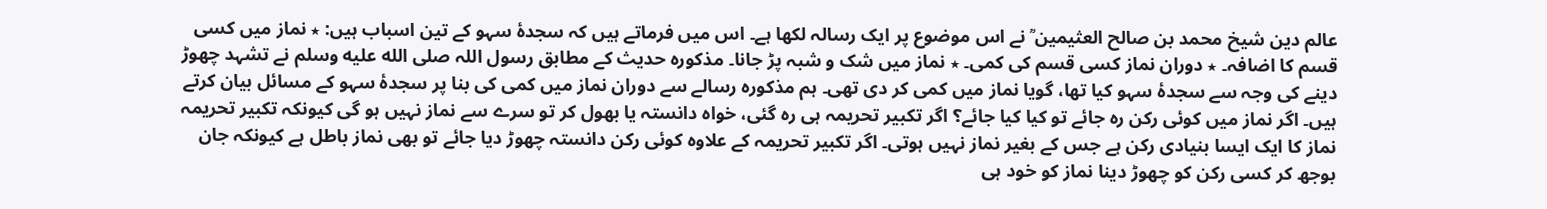عالم دین شیخ محمد بن صالح العثیمین ؒ نے اس موضوع پر ایک رسالہ لکھا ہے۔ اس میں فرماتے ہیں کہ سجدۂ سہو کے تین اسباب ہیں: ٭ نماز میں کسی قسم کا اضافہ۔ ٭ دوران نماز کسی قسم کی کمی۔ ٭ نماز میں شک و شبہ پڑ جانا۔ مذکورہ حدیث کے مطابق رسول اللہ صلى الله عليه وسلم نے تشہد چھوڑ دینے کی وجہ سے سجدۂ سہو کیا تھا، گویا نماز میں کمی کر دی تھی۔ ہم مذکورہ رسالے سے دوران نماز میں کمی کی بنا پر سجدۂ سہو کے مسائل بیان کرتے ہیں۔ اگر نماز میں کوئی رکن رہ جائے تو کیا کیا جائے؟ اگر تکبیر تحریمہ ہی رہ گئی، خواہ دانستہ یا بھول کر تو سرے سے نماز نہیں ہو گی کیونکہ تکبیر تحریمہ نماز کا ایک ایسا بنیادی رکن ہے جس کے بغیر نماز نہیں ہوتی۔ اگر تکبیر تحریمہ کے علاوہ کوئی رکن دانستہ چھوڑ دیا جائے تو بھی نماز باطل ہے کیونکہ جان بوجھ کر کسی رکن کو چھوڑ دینا نماز کو خود ہی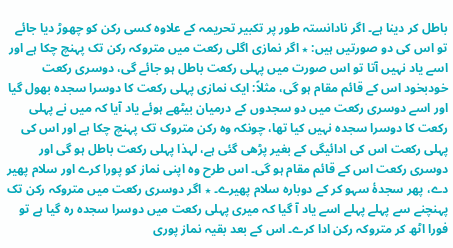باطل کر دینا ہے۔ اگر نادانستہ طور پر تکبیر تحریمہ کے علاوہ کسی رکن کو چھوڑ دیا جائے تو اس کی دو صورتیں ہیں: ٭ اگر نمازی اگلی رکعت میں متروکہ رکن تک پہنچ چکا ہے اور اسے یاد نہیں آتا تو اس صورت میں پہلی رکعت باطل ہو جائے گی، دوسری رکعت خودبخود اس کے قائم مقام ہو گی، مثلاً: ایک نمازی پہلی رکعت کا دوسرا سجدہ بھول گیا اور اسے دوسری رکعت میں دو سجدوں کے درمیان بیٹھے ہوئے یاد آیا کہ میں نے پہلی رکعت کا دوسرا سجدہ نہیں کیا تھا، چونکہ وہ رکن متروک تک پہنچ چکا ہے اور اس کی پہلی رکعت اس کی ادائیگی کے بغیر پڑھی گئی ہے، لہذا پہلی رکعت باطل ہو گی اور دوسری رکعت اس کے قائم مقام ہو گی۔ اس طرح وہ اپنی نماز کو پورا کرے اور سلام پھیر دے، پھر سجدۂ سہو کر کے دوبارہ سلام پھیرے۔ ٭ اگر دوسری رکعت میں متروکہ رکن تک پہنچنے سے پہلے پہلے اسے یاد آ گیا کہ میری پہلی رکعت میں دوسرا سجدہ رہ گیا ہے تو فورا اٹھ کر متروکہ رکن ادا کرے۔ اس کے بعد بقیہ نماز پوری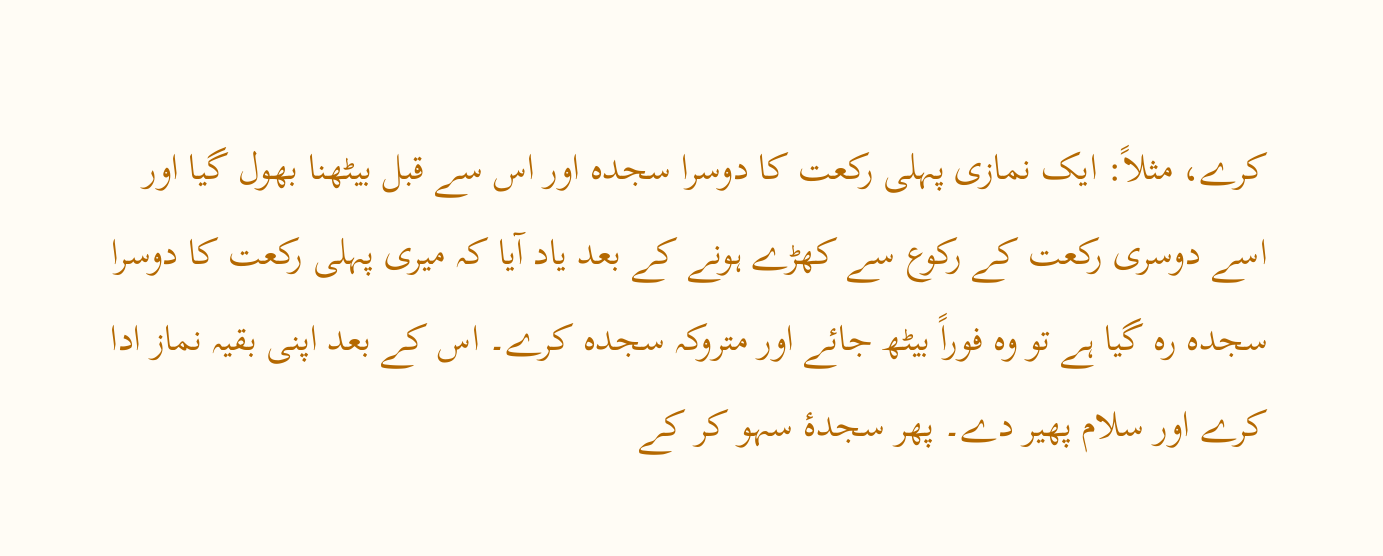کرے، مثلاً: ایک نمازی پہلی رکعت کا دوسرا سجدہ اور اس سے قبل بیٹھنا بھول گیا اور اسے دوسری رکعت کے رکوع سے کھڑے ہونے کے بعد یاد آیا کہ میری پہلی رکعت کا دوسرا سجدہ رہ گیا ہے تو وہ فوراً بیٹھ جائے اور متروکہ سجدہ کرے۔ اس کے بعد اپنی بقیہ نماز ادا کرے اور سلام پھیر دے۔ پھر سجدۂ سہو کر کے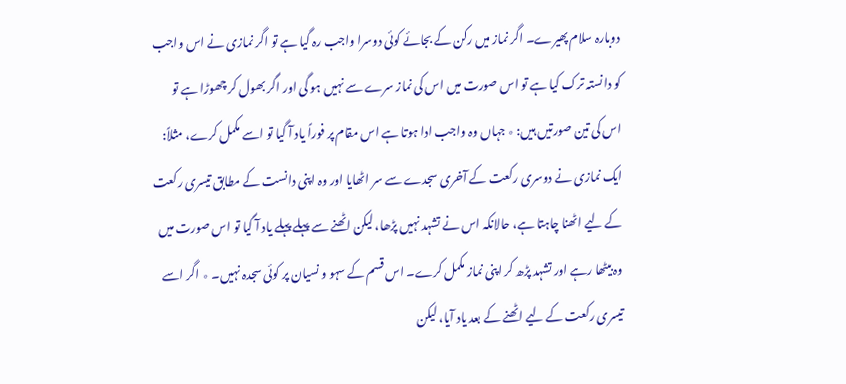دوبارہ سلام پھیرے۔ اگر نماز میں رکن کے بجائے کوئی دوسرا واجب رہ گیا ہے تو اگر نمازی نے اس واجب کو دانستہ ترک کیا ہے تو اس صورت میں اس کی نماز سرے سے نہیں ہو گی اور اگر بھول کر چھوڑا ہے تو اس کی تین صورتیں ہیں: ٭ جہاں وہ واجب ادا ہوتا ہے اس مقام پر فوراً یاد آ گیا تو اسے مکمل کرے، مثلاً: ایک نمازی نے دوسری رکعت کے آخری سجدے سے سر اٹھایا اور وہ اپنی دانست کے مطابق تیسری رکعت کے لیے اٹھنا چاہتا ہے، حالانکہ اس نے تشہد نہیں پڑھا، لیکن اٹھنے سے پہلے پہلے یاد آ گیا تو اس صورت میں وہ بیٹھا رہے اور تشہد پڑھ کر اپنی نماز مکمل کرے۔ اس قسم کے سہو و نسیان پر کوئی سجدہ نہیں۔ ٭ اگر اسے تیسری رکعت کے لیے اٹھنے کے بعد یاد آیا، لیکن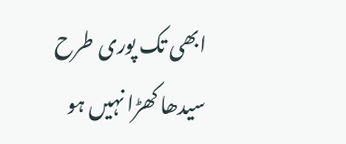ابھی تک پوری طرح سیدھا کھڑا نہیں ہو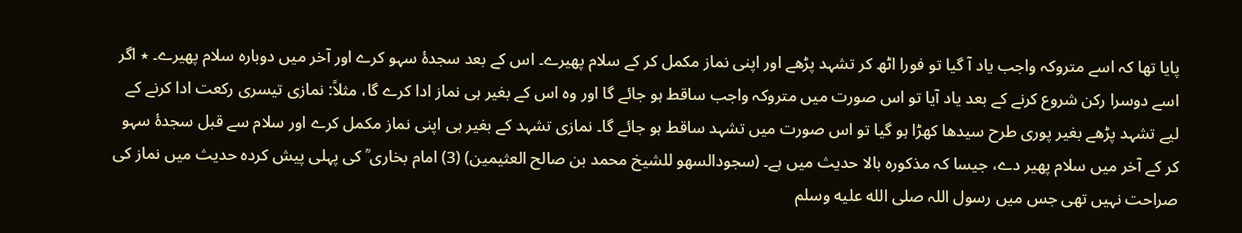پایا تھا کہ اسے متروکہ واجب یاد آ گیا تو فورا اٹھ کر تشہد پڑھے اور اپنی نماز مکمل کر کے سلام پھیرے۔ اس کے بعد سجدۂ سہو کرے اور آخر میں دوبارہ سلام پھیرے۔ ٭ اگر اسے دوسرا رکن شروع کرنے کے بعد یاد آیا تو اس صورت میں متروکہ واجب ساقط ہو جائے گا اور وہ اس کے بغیر ہی نماز ادا کرے گا، مثلاً: نمازی تیسری رکعت ادا کرنے کے لیے تشہد پڑھے بغیر پوری طرح سیدھا کھڑا ہو گیا تو اس صورت میں تشہد ساقط ہو جائے گا۔ نمازی تشہد کے بغیر ہی اپنی نماز مکمل کرے اور سلام سے قبل سجدۂ سہو کر کے آخر میں سلام پھیر دے، جیسا کہ مذکورہ بالا حدیث میں ہے۔ (سجودالسھو للشیخ محمد بن صالح العثیمین) (3) امام بخاری ؒ کی پہلی پیش کردہ حدیث میں نماز کی صراحت نہیں تھی جس میں رسول اللہ صلى الله عليه وسلم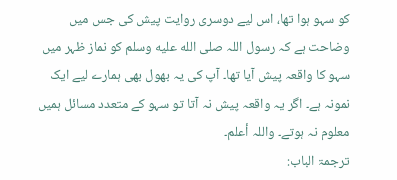کو سہو ہوا تھا، اس لیے دوسری روایت پیش کی جس میں وضاحت ہے کہ رسول اللہ صلى الله عليه وسلم کو نماز ظہر میں سہو کا واقعہ پیش آیا تھا۔ آپ کی یہ بھول بھی ہمارے لیے ایک نمونہ ہے۔ اگر یہ واقعہ پیش نہ آتا تو سہو کے متعدد مسائل ہمیں معلوم نہ ہوتے۔ واللہ أعلم۔
ترجمۃ الباب: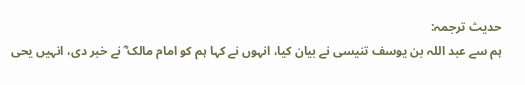حدیث ترجمہ:
ہم سے عبد اللہ بن یوسف تنیسی نے بیان کیا، انہوں نے کہا ہم کو امام مالک ؓ نے خبر دی، انہیں یحی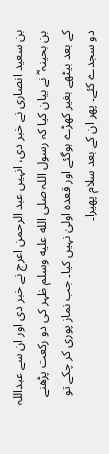بن سعید انصاری نے خبر دی، انہیں عبد الرحمن اعرج نے خبر دی اور ان سے عبداللہ بن بحینہ ؓ نے بیان کیا کہ رسول اللہ صلى الله عليه وسلم ظہر کی دو رکعت پڑھنے کے بعد بیٹھے بغیر کھڑے ہوگئے اور قعدہ اولیٰ نہیں کیا۔ جب نماز پوری کر چکے تو دو سجدے کئے۔ پھر ان کے بعد سلام پھیرا۔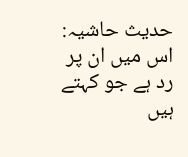حدیث حاشیہ:
اس میں ان پر رد ہے جو کہتے ہیں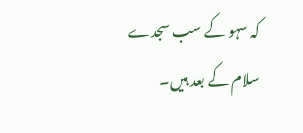کہ سہو کے سب سجدے سلام کے بعد ہیں۔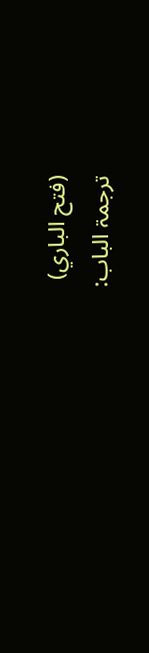(فتح الباري)
ترجمۃ الباب: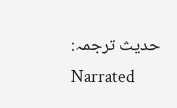حدیث ترجمہ:
Narrated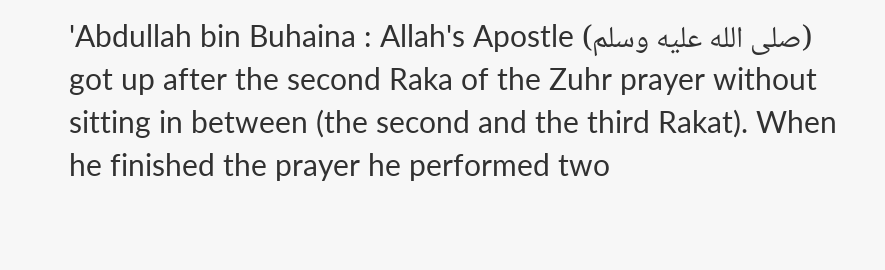'Abdullah bin Buhaina : Allah's Apostle (صلى الله عليه وسلم) got up after the second Raka of the Zuhr prayer without sitting in between (the second and the third Rakat). When he finished the prayer he performed two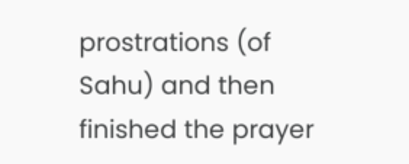prostrations (of Sahu) and then finished the prayer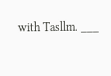with Tasllm. ___